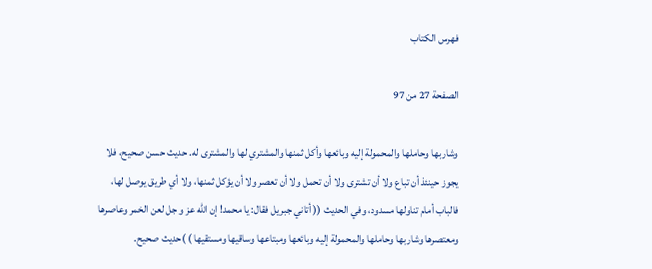فهرس الكتاب

الصفحة 27 من 97

وشاربها وحاملها والمحمولة إليه وبائعها وأكل ثمنها والمشتري لها والمشترى له. حديث حسن صحيح، فلا يجوز حينئذ أن تباع ولا أن تشترى ولا أن تحمل ولا أن تعصر ولا أن يؤكل ثمنها، ولا أي طريق يوصل لها، فالباب أمام تناولها مسدود، وفي الحديث (( أتاني جبريل فقال: يا محمد! إن الله عز و جل لعن الخمر وعاصرها ومعتصرها وشاربها وحاملها والمحمولة إليه وبائعها ومبتاعها وساقيها ومستقيها ) )حديث صحيح.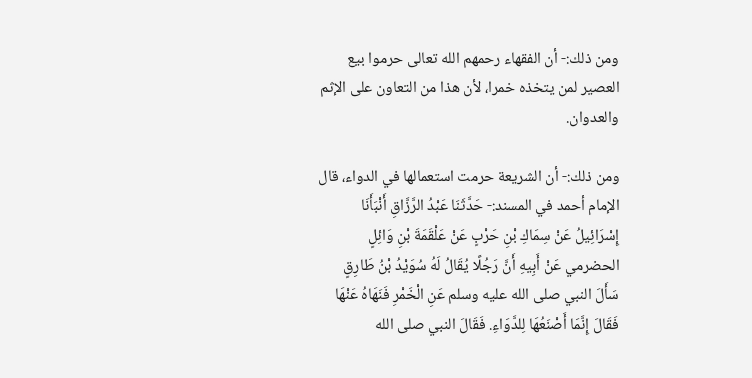ومن ذلك:- أن الفقهاء رحمهم الله تعالى حرموا بيع العصير لمن يتخذه خمرا، لأن هذا من التعاون على الإثم والعدوان.

ومن ذلك:- أن الشريعة حرمت استعمالها في الدواء، قال الإمام أحمد في المسند:- حَدَّثَنَا عَبْدُ الرَّزَّاقِ أَنْبَأَنَا إِسْرَائِيلُ عَنْ سِمَاكِ بْنِ حَرْبٍ عَنْ عَلْقَمَةَ بْنِ وَائِلٍ الحضرمي عَنْ أَبِيهِ أَنَّ رَجُلًا يُقَالُ لَهُ سُوَيْدُ بْنُ طَارِقٍ سَأَلَ النبي صلى الله عليه وسلم عَنِ الْخَمْرِ فَنَهَاهُ عَنْهَا فَقَالَ إِنَّمَا أَصْنَعُهَا لِلدَّوَاءِ. فَقَالَ النبي صلى الله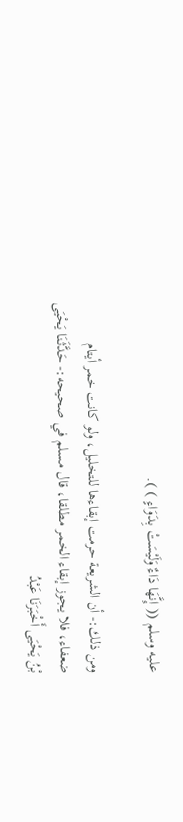عليه وسلم (( إِنَّهَا دَاءٌ وَلَيْسَتْ بِدَوَاءٍ ) ).

ومن ذلك:- أن الشريعة حرمت إبقاءها للتخليل، ولو كانت خمر أيتام ضعفاء، فلا يجوز إبقاء الخمر مطلقا، قال مسلم في صحيحه:- حَدَّثَنَا يَحْيَى بْنُ يَحْيَى أَخْبَرَنَا عَبْدُ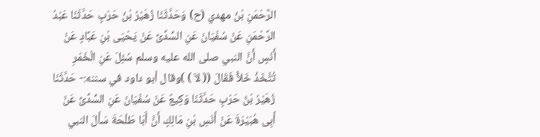الرَّحْمَنِ بْنُ مهدي (ح) وَحَدَّثَنَا زُهَيْرُ بْنُ حَرْبٍ حَدَّثَنَا عَبْدُ الرَّحْمَنِ عَنْ سُفْيَانَ عَنِ السُّدِّىِّ عَنْ يَحْيَى بْنِ عَبَّادٍ عَنْ أَنَسٍ أَنَّ النبي صلى الله عليه وسلم سُئِلَ عَنِ الْخَمْرِ تُتَّخَذُ خَلاًّ فَقَالَ (( لاَ ) )وقال أبو داود في سننه:- حَدَّثَنَا زُهَيْرُ بْنُ حَرْبٍ حَدَّثَنَا وَكِيعٌ عَنْ سُفْيَانَ عَنِ السُّدِّىِّ عَنْ أَبِى هُبَيْرَةَ عَنْ أَنَسِ بْنِ مَالِكٍ أَنَّ أَبَا طَلْحَةَ سَأَلَ النبي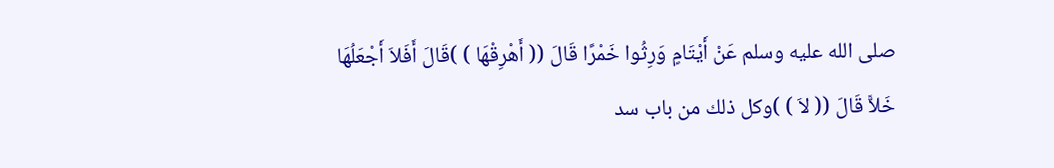صلى الله عليه وسلم عَنْ أَيْتَامٍ وَرِثُوا خَمْرًا قَالَ (( أَهْرِقْهَا ) )قَالَ أَفَلاَ أَجْعَلُهَا خَلاًّ قَالَ (( لاَ ) )وكل ذلك من باب سد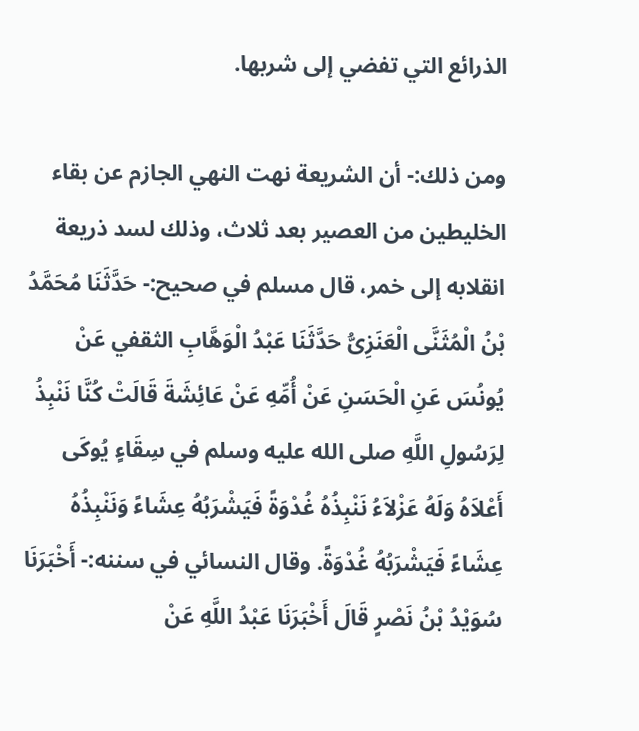الذرائع التي تفضي إلى شربها.

ومن ذلك:- أن الشريعة نهت النهي الجازم عن بقاء الخليطين من العصير بعد ثلاث، وذلك لسد ذريعة انقلابه إلى خمر، قال مسلم في صحيح:- حَدَّثَنَا مُحَمَّدُ بْنُ الْمُثَنَّى الْعَنَزِىُّ حَدَّثَنَا عَبْدُ الْوَهَّابِ الثقفي عَنْ يُونُسَ عَنِ الْحَسَنِ عَنْ أُمِّهِ عَنْ عَائِشَةَ قَالَتْ كُنَّا نَنْبِذُ لِرَسُولِ اللَّهِ صلى الله عليه وسلم في سِقَاءٍ يُوكَى أَعْلاَهُ وَلَهُ عَزْلاَءُ نَنْبِذُهُ غُدْوَةً فَيَشْرَبُهُ عِشَاءً وَنَنْبِذُهُ عِشَاءً فَيَشْرَبُهُ غُدْوَةً. وقال النسائي في سننه:- أَخْبَرَنَا سُوَيْدُ بْنُ نَصْرٍ قَالَ أَخْبَرَنَا عَبْدُ اللَّهِ عَنْ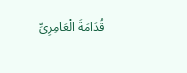قُدَامَةَ الْعَامِرِىِّ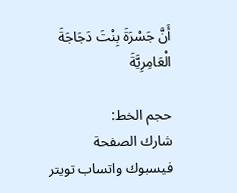أَنَّ جَسْرَةَ بِنْتَ دَجَاجَةَ الْعَامِرِيَّةَ

حجم الخط:
شارك الصفحة
فيسبوك واتساب تويتر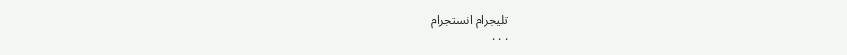تليجرام انستجرام
. . .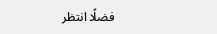فضلًا انتظر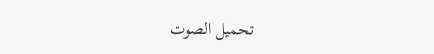تحميل الصوت